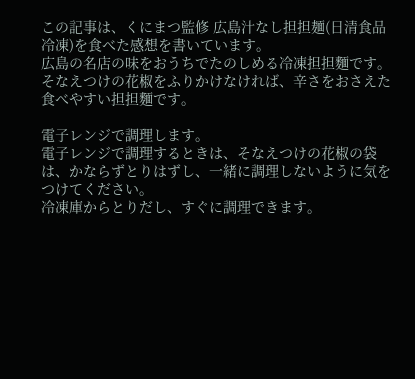この記事は、くにまつ監修 広島汁なし担担麺(日清食品冷凍)を食べた感想を書いています。
広島の名店の味をおうちでたのしめる冷凍担担麵です。
そなえつけの花椒をふりかけなければ、辛さをおさえた食べやすい担担麵です。

電子レンジで調理します。
電子レンジで調理するときは、そなえつけの花椒の袋は、かならずとりはずし、一緒に調理しないように気をつけてください。
冷凍庫からとりだし、すぐに調理できます。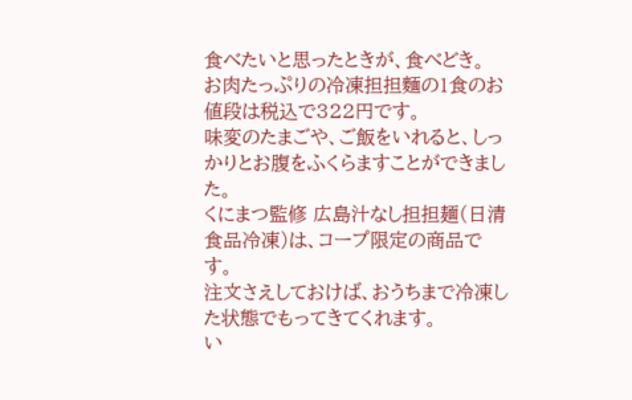食べたいと思ったときが、食べどき。
お肉たっぷりの冷凍担担麵の1食のお値段は税込で322円です。
味変のたまごや、ご飯をいれると、しっかりとお腹をふくらますことができました。
くにまつ監修 広島汁なし担担麺(日清食品冷凍)は、コープ限定の商品です。
注文さえしておけば、おうちまで冷凍した状態でもってきてくれます。
い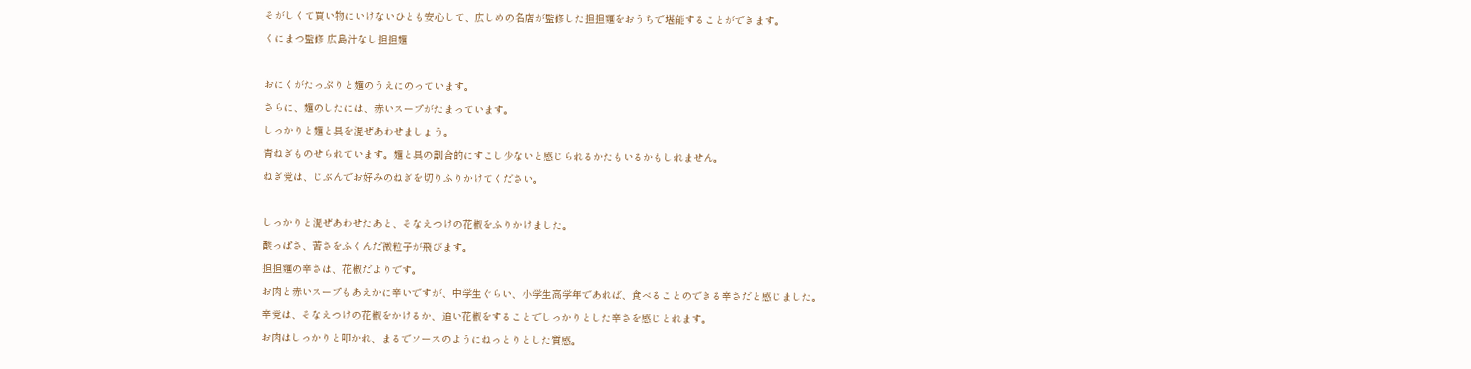そがしくて買い物にいけないひとも安心して、広しめの名店が監修した担担麵をおうちで堪能することができます。
くにまつ監修 広島汁なし担担麺

おにくがたっぷりと麺のうえにのっています。
さらに、麺のしたには、赤いスープがたまっています。
しっかりと麺と具を混ぜあわせましょう。
青ねぎものせられています。麺と具の割合的にすこし少ないと感じられるかたもいるかもしれません。
ねぎ党は、じぶんでお好みのねぎを切りふりかけてください。

しっかりと混ぜあわせたあと、そなえつけの花椒をふりかけました。
酸っぱさ、苦さをふくんだ微粒子が飛びます。
担担麵の辛さは、花椒だよりです。
お肉と赤いスープもあえかに辛いですが、中学生ぐらい、小学生高学年であれば、食べることのできる辛さだと感じました。
辛党は、そなえつけの花椒をかけるか、追い花椒をすることでしっかりとした辛さを感じとれます。
お肉はしっかりと叩かれ、まるでソースのようにねっとりとした質感。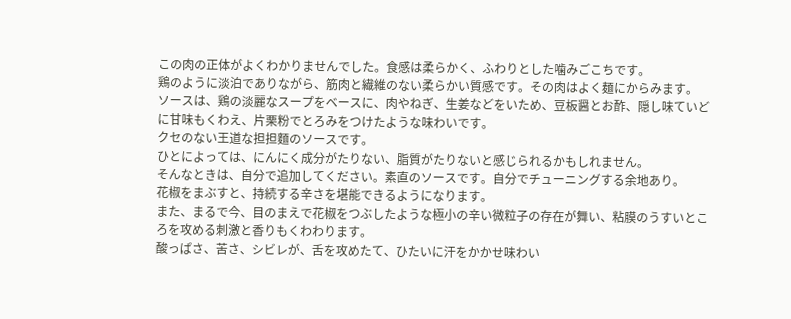この肉の正体がよくわかりませんでした。食感は柔らかく、ふわりとした噛みごこちです。
鶏のように淡泊でありながら、筋肉と繊維のない柔らかい質感です。その肉はよく麺にからみます。
ソースは、鶏の淡麗なスープをベースに、肉やねぎ、生姜などをいため、豆板醤とお酢、隠し味ていどに甘味もくわえ、片栗粉でとろみをつけたような味わいです。
クセのない王道な担担麵のソースです。
ひとによっては、にんにく成分がたりない、脂質がたりないと感じられるかもしれません。
そんなときは、自分で追加してください。素直のソースです。自分でチューニングする余地あり。
花椒をまぶすと、持続する辛さを堪能できるようになります。
また、まるで今、目のまえで花椒をつぶしたような極小の辛い微粒子の存在が舞い、粘膜のうすいところを攻める刺激と香りもくわわります。
酸っぱさ、苦さ、シビレが、舌を攻めたて、ひたいに汗をかかせ味わい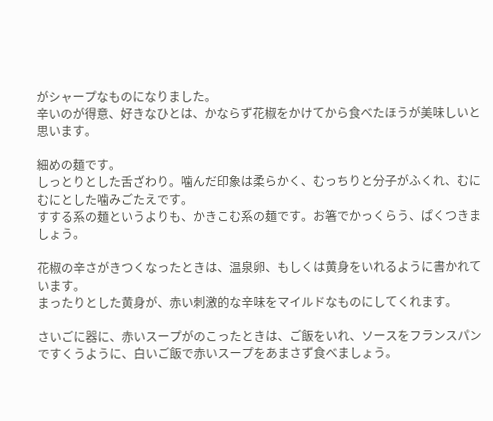がシャープなものになりました。
辛いのが得意、好きなひとは、かならず花椒をかけてから食べたほうが美味しいと思います。

細めの麺です。
しっとりとした舌ざわり。噛んだ印象は柔らかく、むっちりと分子がふくれ、むにむにとした噛みごたえです。
すする系の麺というよりも、かきこむ系の麺です。お箸でかっくらう、ぱくつきましょう。

花椒の辛さがきつくなったときは、温泉卵、もしくは黄身をいれるように書かれています。
まったりとした黄身が、赤い刺激的な辛味をマイルドなものにしてくれます。

さいごに器に、赤いスープがのこったときは、ご飯をいれ、ソースをフランスパンですくうように、白いご飯で赤いスープをあまさず食べましょう。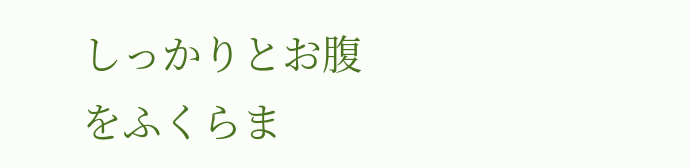しっかりとお腹をふくらま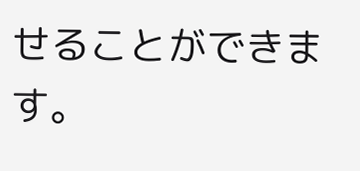せることができます。